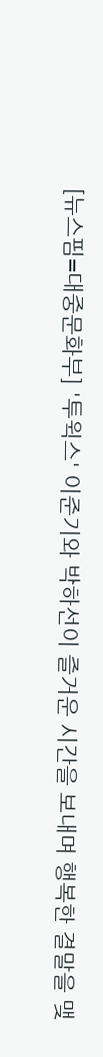[뉴스핌=대중문화부] '투윅스' 이준기와 박하선이 즐거운 시간을 보내며 행복한 결말을 맺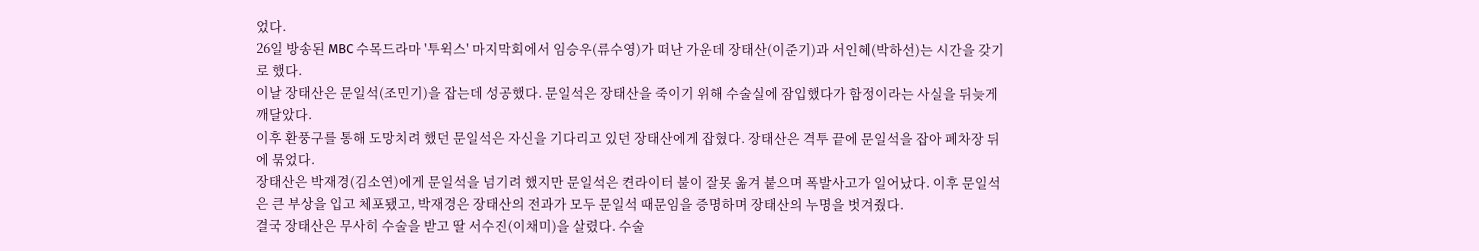었다.
26일 방송된 MBC 수목드라마 '투윅스' 마지막회에서 임승우(류수영)가 떠난 가운데 장태산(이준기)과 서인혜(박하선)는 시간을 갖기로 했다.
이날 장태산은 문일석(조민기)을 잡는데 성공했다. 문일석은 장태산을 죽이기 위해 수술실에 잠입했다가 함정이라는 사실을 뒤늦게 깨달았다.
이후 환풍구를 통해 도망치려 했던 문일석은 자신을 기다리고 있던 장태산에게 잡혔다. 장태산은 격투 끝에 문일석을 잡아 폐차장 뒤에 묶었다.
장태산은 박재경(김소연)에게 문일석을 넘기려 했지만 문일석은 켠라이터 불이 잘못 옮겨 붙으며 폭발사고가 일어났다. 이후 문일석은 큰 부상을 입고 체포됐고, 박재경은 장태산의 전과가 모두 문일석 때문임을 증명하며 장태산의 누명을 벗겨줬다.
결국 장태산은 무사히 수술을 받고 딸 서수진(이채미)을 살렸다. 수술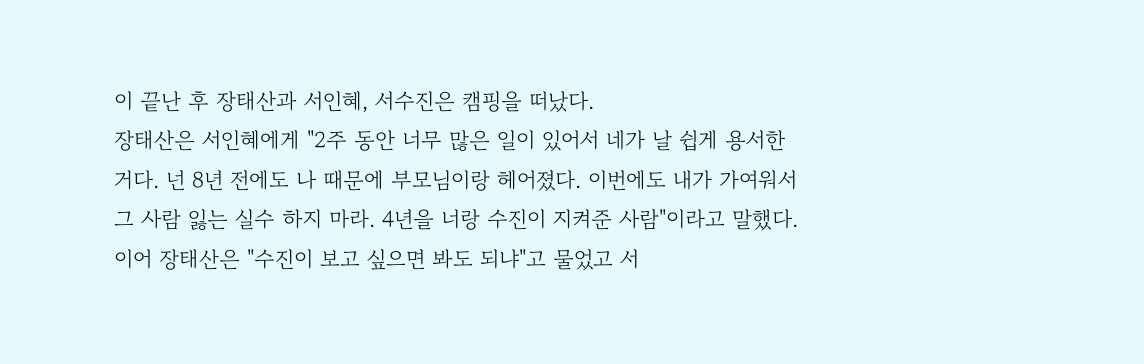이 끝난 후 장태산과 서인혜, 서수진은 캠핑을 떠났다.
장태산은 서인혜에게 "2주 동안 너무 많은 일이 있어서 네가 날 쉽게 용서한 거다. 넌 8년 전에도 나 때문에 부모님이랑 헤어졌다. 이번에도 내가 가여워서 그 사람 잃는 실수 하지 마라. 4년을 너랑 수진이 지켜준 사람"이라고 말했다.
이어 장태산은 "수진이 보고 싶으면 봐도 되냐"고 물었고 서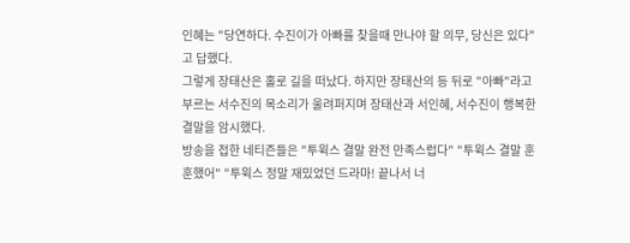인혜는 "당연하다. 수진이가 아빠를 찾을때 만나야 할 의무, 당신은 있다"고 답했다.
그렇게 장태산은 홀로 길을 떠났다. 하지만 장태산의 등 뒤로 "아빠"라고 부르는 서수진의 목소리가 울려퍼지며 장태산과 서인혜, 서수진이 행복한 결말을 암시했다.
방송을 접한 네티즌들은 "투윅스 결말 완전 만족스럽다" "투윅스 결말 훈훈했어" "투윅스 정말 재밌었던 드라마! 끝나서 너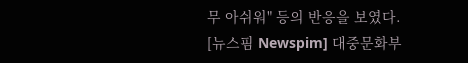무 아쉬워" 등의 반응을 보였다.
[뉴스핌 Newspim] 대중문화부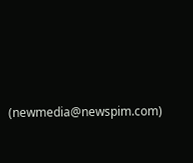(newmedia@newspim.com)